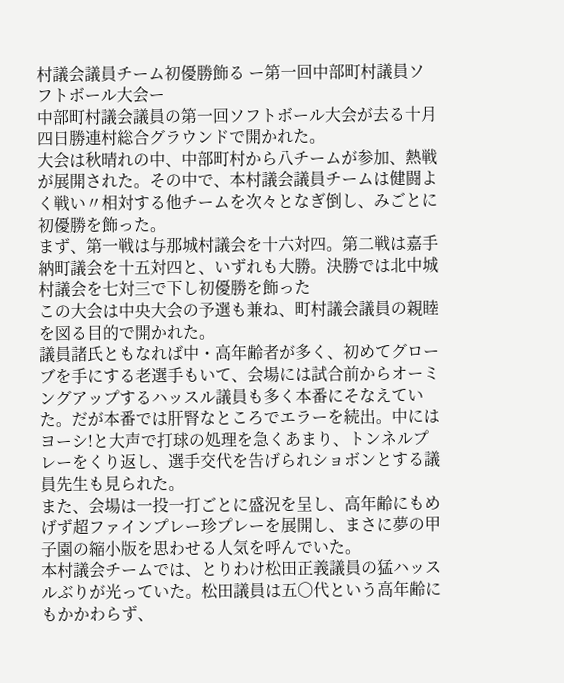村議会議員チーム初優勝飾る ー第一回中部町村議員ソフトボール大会ー
中部町村議会議員の第一回ソフトボール大会が去る十月四日勝連村総合グラウンドで開かれた。
大会は秋晴れの中、中部町村から八チームが参加、熱戦が展開された。その中で、本村議会議員チームは健闘よく戦い〃相対する他チームを次々となぎ倒し、みごとに初優勝を飾った。
まず、第一戦は与那城村議会を十六対四。第二戦は嘉手納町議会を十五対四と、いずれも大勝。決勝では北中城村議会を七対三で下し初優勝を飾った
この大会は中央大会の予選も兼ね、町村議会議員の親睦を図る目的で開かれた。
議員諸氏ともなれば中・高年齢者が多く、初めてグローブを手にする老選手もいて、会場には試合前からオーミングアップするハッスル議員も多く本番にそなえていた。だが本番では肝腎なところでエラーを続出。中にはヨーシ!と大声で打球の処理を急くあまり、トンネルプレーをくり返し、選手交代を告げられショボンとする議員先生も見られた。
また、会場は一投一打ごとに盛況を呈し、高年齢にもめげず超ファインプレー珍プレーを展開し、まさに夢の甲子園の縮小版を思わせる人気を呼んでいた。
本村議会チームでは、とりわけ松田正義議員の猛ハッスルぶりが光っていた。松田議員は五〇代という高年齢にもかかわらず、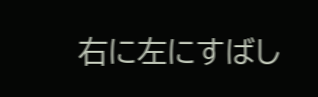右に左にすばし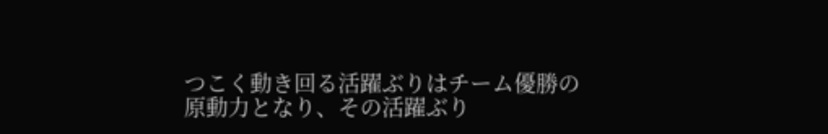つこく動き回る活躍ぶりはチーム優勝の原動力となり、その活躍ぶり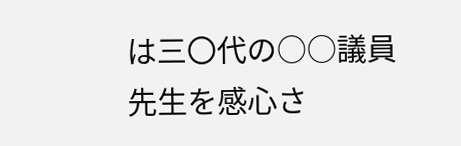は三〇代の○○議員先生を感心さ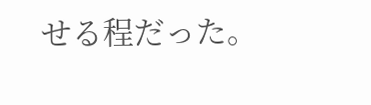せる程だった。